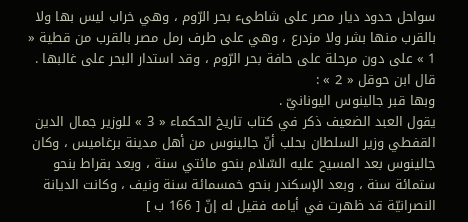سواحل حدود ديار مصر على شاطىء بحر الرّوم ، وهي خراب ليس بها ولا بالقرب منها بشر ولا مزدرع ، وهي على طرف رمل مصر بالقرب من قطية « 1 » على دون مرحلة على حافة بحر الرّوم ، وقد استدار البحر على غالبها . قال ابن حوقل « 2 » :
وبها قبر جالينوس اليونانيّ .
يقول العبد الضعيف ذكر في كتاب تاريخ الحكماء « 3 » للوزير جمال الدين القفطي وزير السلطان بحلب أنّ جالينوس من أهل مدينة برغاميس ، وكان جالينوس بعد المسيح عليه السّلام بنحو مائتي سنة ، وبعد بقراط بنحو ستمائة سنة ، وبعد الإسكندر بنحو خمسمائة سنة ونيف ، وكانت الديانة النصرانيّة قد ظهرت في أيامه فقيل له إنّ [ 166 ب ]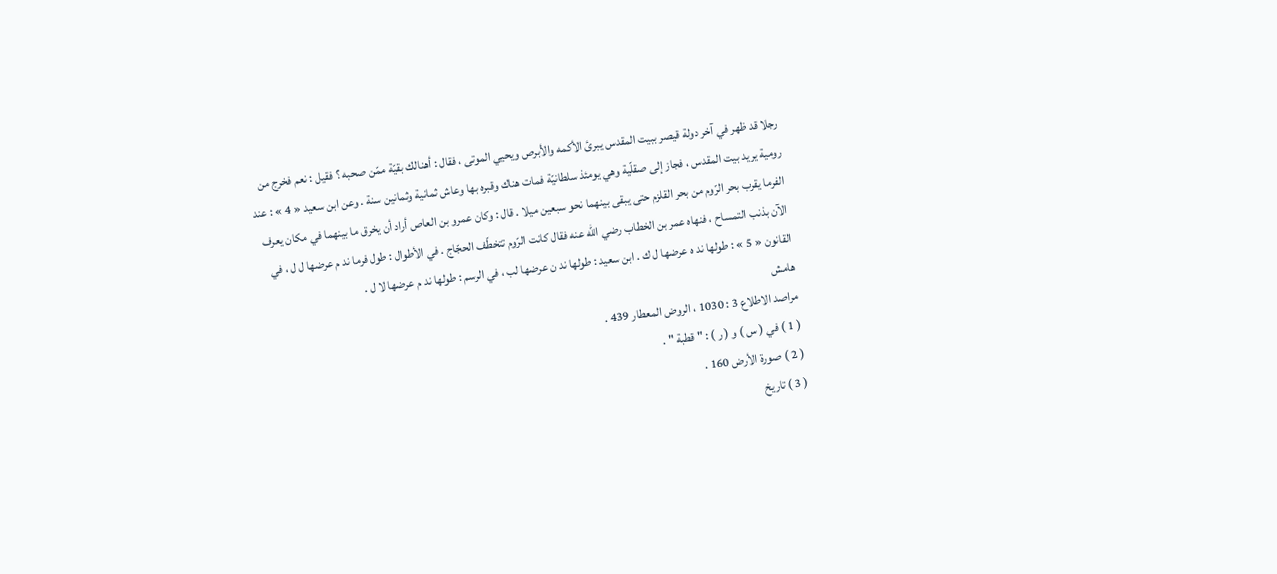رجلا قد ظهر في آخر دولة قيصر ببيت المقدس يبرئ الأكمه والأبرص ويحيي الموتى ، فقال : أهنالك بقيّة ممّن صحبه ؟ فقيل : نعم فخرج من رومية يريد بيت المقدس ، فجاز إلى صقلّية وهي يومئذ سلطانيّة فمات هناك وقبره بها وعاش ثمانية وثمانين سنة . وعن ابن سعيد « 4 » : عند الفرما يقرب بحر الرّوم من بحر القلزم حتى يبقى بينهما نحو سبعين ميلا . قال : وكان عمرو بن العاص أراد أن يخرق ما بينهما في مكان يعرف الآن بذنب التمساح ، فنهاه عمر بن الخطاب رضي اللّه عنه فقال كانت الرّوم تتخطّف الحجّاج . في الأطوال : طول فرما ند م عرضها ل ل ، في القانون « 5 » : طولها ند ه عرضها ل ك . ابن سعيد : طولها ند ن عرضها لب ، في الرسم : طولها ند م عرضها لا ل .
هامش
مراصد الاطلاع 3 : 1030 ، الروض المعطار 439 .
( 1 ) في ( س ) و ( ر ) : " قطبة " .
( 2 ) صورة الأرض 160 .
( 3 ) تاريخ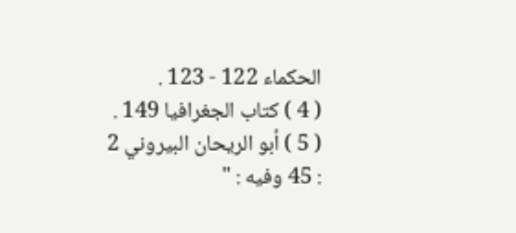الحكماء 122 - 123 .
( 4 ) كتاب الجغرافيا 149 .
( 5 ) أبو الريحان البيروني 2 : 45 وفيه : "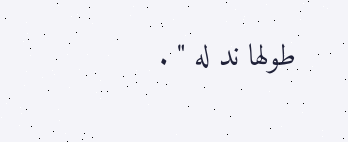طولها ند له " .